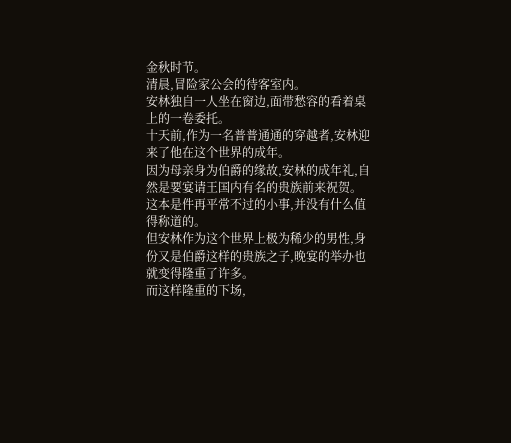金秋时节。
清晨,冒险家公会的待客室内。
安林独自一人坐在窗边,面带愁容的看着桌上的一卷委托。
十天前,作为一名普普通通的穿越者,安林迎来了他在这个世界的成年。
因为母亲身为伯爵的缘故,安林的成年礼,自然是要宴请王国内有名的贵族前来祝贺。
这本是件再平常不过的小事,并没有什么值得称道的。
但安林作为这个世界上极为稀少的男性,身份又是伯爵这样的贵族之子,晚宴的举办也就变得隆重了许多。
而这样隆重的下场,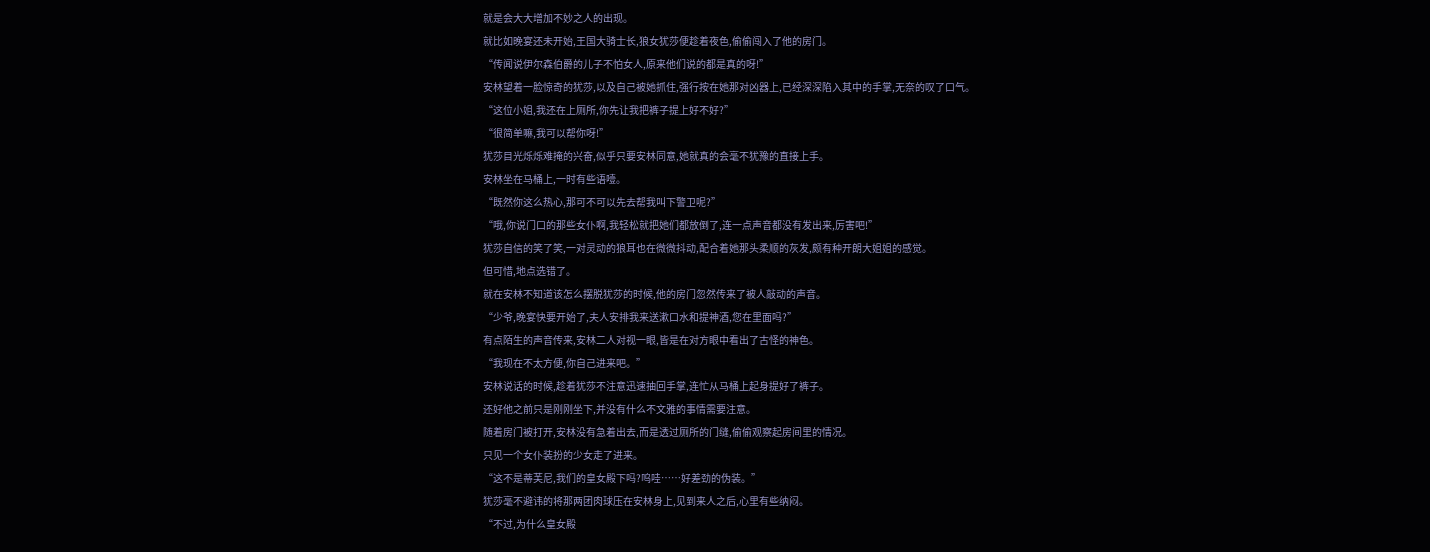就是会大大增加不妙之人的出现。
就比如晚宴还未开始,王国大骑士长,狼女犹莎便趁着夜色,偷偷闯入了他的房门。
“传闻说伊尔森伯爵的儿子不怕女人,原来他们说的都是真的呀!”
安林望着一脸惊奇的犹莎,以及自己被她抓住,强行按在她那对凶器上,已经深深陷入其中的手掌,无奈的叹了口气。
“这位小姐,我还在上厕所,你先让我把裤子提上好不好?”
“很简单嘛,我可以帮你呀!”
犹莎目光烁烁难掩的兴奋,似乎只要安林同意,她就真的会毫不犹豫的直接上手。
安林坐在马桶上,一时有些语噎。
“既然你这么热心,那可不可以先去帮我叫下警卫呢?”
“哦,你说门口的那些女仆啊,我轻松就把她们都放倒了,连一点声音都没有发出来,厉害吧!”
犹莎自信的笑了笑,一对灵动的狼耳也在微微抖动,配合着她那头柔顺的灰发,颇有种开朗大姐姐的感觉。
但可惜,地点选错了。
就在安林不知道该怎么摆脱犹莎的时候,他的房门忽然传来了被人敲动的声音。
“少爷,晚宴快要开始了,夫人安排我来送漱口水和提神酒,您在里面吗?”
有点陌生的声音传来,安林二人对视一眼,皆是在对方眼中看出了古怪的神色。
“我现在不太方便,你自己进来吧。”
安林说话的时候,趁着犹莎不注意迅速抽回手掌,连忙从马桶上起身提好了裤子。
还好他之前只是刚刚坐下,并没有什么不文雅的事情需要注意。
随着房门被打开,安林没有急着出去,而是透过厕所的门缝,偷偷观察起房间里的情况。
只见一个女仆装扮的少女走了进来。
“这不是蒂芙尼,我们的皇女殿下吗?呜哇……好差劲的伪装。”
犹莎毫不避讳的将那两团肉球压在安林身上,见到来人之后,心里有些纳闷。
“不过,为什么皇女殿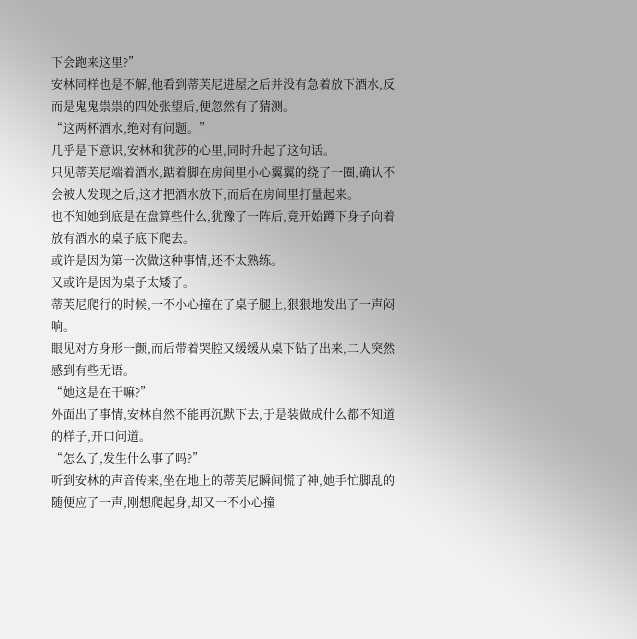下会跑来这里?”
安林同样也是不解,他看到蒂芙尼进屋之后并没有急着放下酒水,反而是鬼鬼祟祟的四处张望后,便忽然有了猜测。
“这两杯酒水,绝对有问题。”
几乎是下意识,安林和犹莎的心里,同时升起了这句话。
只见蒂芙尼端着酒水,踮着脚在房间里小心翼翼的绕了一圈,确认不会被人发现之后,这才把酒水放下,而后在房间里打量起来。
也不知她到底是在盘算些什么,犹豫了一阵后,竟开始蹲下身子向着放有酒水的桌子底下爬去。
或许是因为第一次做这种事情,还不太熟练。
又或许是因为桌子太矮了。
蒂芙尼爬行的时候,一不小心撞在了桌子腿上,狠狠地发出了一声闷响。
眼见对方身形一颤,而后带着哭腔又缓缓从桌下钻了出来,二人突然感到有些无语。
“她这是在干嘛?”
外面出了事情,安林自然不能再沉默下去,于是装做成什么都不知道的样子,开口问道。
“怎么了,发生什么事了吗?”
听到安林的声音传来,坐在地上的蒂芙尼瞬间慌了神,她手忙脚乱的随便应了一声,刚想爬起身,却又一不小心撞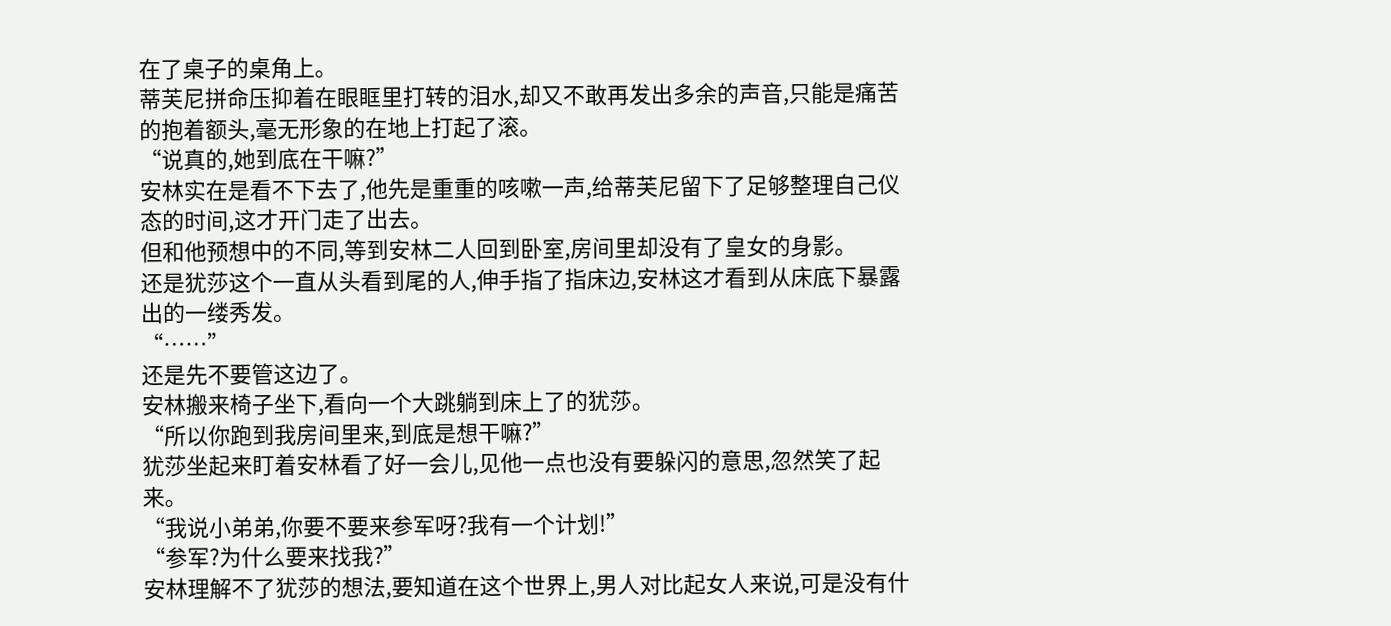在了桌子的桌角上。
蒂芙尼拼命压抑着在眼眶里打转的泪水,却又不敢再发出多余的声音,只能是痛苦的抱着额头,毫无形象的在地上打起了滚。
“说真的,她到底在干嘛?”
安林实在是看不下去了,他先是重重的咳嗽一声,给蒂芙尼留下了足够整理自己仪态的时间,这才开门走了出去。
但和他预想中的不同,等到安林二人回到卧室,房间里却没有了皇女的身影。
还是犹莎这个一直从头看到尾的人,伸手指了指床边,安林这才看到从床底下暴露出的一缕秀发。
“……”
还是先不要管这边了。
安林搬来椅子坐下,看向一个大跳躺到床上了的犹莎。
“所以你跑到我房间里来,到底是想干嘛?”
犹莎坐起来盯着安林看了好一会儿,见他一点也没有要躲闪的意思,忽然笑了起来。
“我说小弟弟,你要不要来参军呀?我有一个计划!”
“参军?为什么要来找我?”
安林理解不了犹莎的想法,要知道在这个世界上,男人对比起女人来说,可是没有什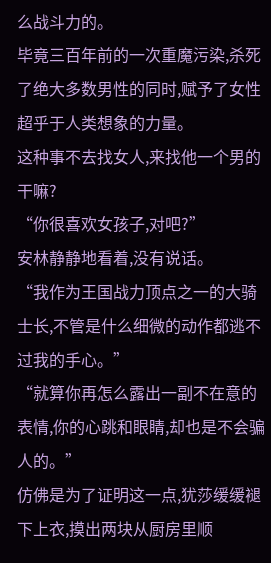么战斗力的。
毕竟三百年前的一次重魔污染,杀死了绝大多数男性的同时,赋予了女性超乎于人类想象的力量。
这种事不去找女人,来找他一个男的干嘛?
“你很喜欢女孩子,对吧?”
安林静静地看着,没有说话。
“我作为王国战力顶点之一的大骑士长,不管是什么细微的动作都逃不过我的手心。”
“就算你再怎么露出一副不在意的表情,你的心跳和眼睛,却也是不会骗人的。”
仿佛是为了证明这一点,犹莎缓缓褪下上衣,摸出两块从厨房里顺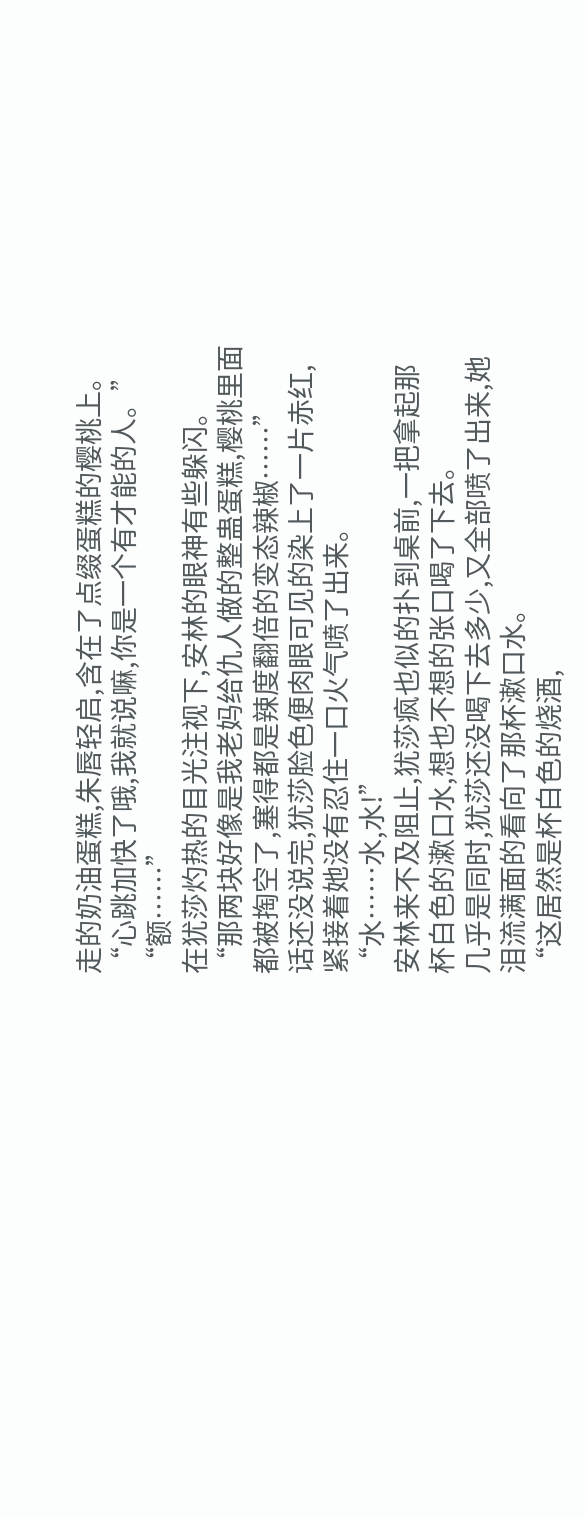走的奶油蛋糕,朱唇轻启,含在了点缀蛋糕的樱桃上。
“心跳加快了哦,我就说嘛,你是一个有才能的人。”
“额……”
在犹莎灼热的目光注视下,安林的眼神有些躲闪。
“那两块好像是我老妈给仇人做的整蛊蛋糕,樱桃里面都被掏空了,塞得都是辣度翻倍的变态辣椒……”
话还没说完,犹莎脸色便肉眼可见的染上了一片赤红,紧接着她没有忍住一口火气喷了出来。
“水……水,水!”
安林来不及阻止,犹莎疯也似的扑到桌前,一把拿起那杯白色的漱口水,想也不想的张口喝了下去。
几乎是同时,犹莎还没喝下去多少,又全部喷了出来,她泪流满面的看向了那杯漱口水。
“这居然是杯白色的烧酒,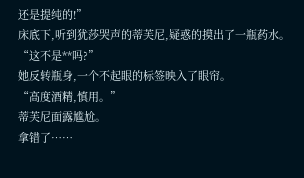还是提纯的!”
床底下,听到犹莎哭声的蒂芙尼,疑惑的摸出了一瓶药水。
“这不是**吗?”
她反转瓶身,一个不起眼的标签映入了眼帘。
“高度酒精,慎用。”
蒂芙尼面露尴尬。
拿错了……